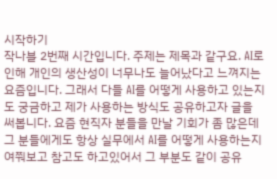시작하기
작나블 2번째 시간입니다. 주제는 제목과 같구요. AI로 인해 개인의 생산성이 너무나도 늘어났다고 느껴지는 요즘입니다. 그래서 다들 AI를 어떻게 사용하고 있는지도 궁금하고 제가 사용하는 방식도 공유하고자 글을 써봅니다. 요즘 현직자 분들을 만날 기회가 좀 많은데 그 분들에게도 항상 실무에서 AI를 어떻게 사용하는지 여쭤보고 참고도 하고있어서 그 부분도 같이 공유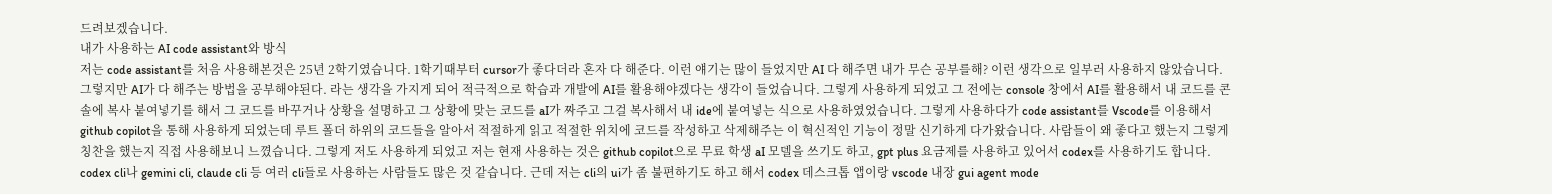드려보겠습니다.
내가 사용하는 AI code assistant와 방식
저는 code assistant를 처음 사용해본것은 25년 2학기였습니다. 1학기때부터 cursor가 좋다더라 혼자 다 해준다. 이런 얘기는 많이 들었지만 AI 다 해주면 내가 무슨 공부를해? 이런 생각으로 일부러 사용하지 않았습니다. 그렇지만 AI가 다 해주는 방법을 공부해야된다. 라는 생각을 가지게 되어 적극적으로 학습과 개발에 AI를 활용해야겠다는 생각이 들었습니다. 그렇게 사용하게 되었고 그 전에는 console 창에서 AI를 활용해서 내 코드를 콘솔에 복사 붙여넣기를 해서 그 코드를 바꾸거나 상황을 설명하고 그 상황에 맞는 코드를 aI가 짜주고 그걸 복사해서 내 ide에 붙여넣는 식으로 사용하였었습니다. 그렇게 사용하다가 code assistant를 Vscode를 이용해서 github copilot을 통해 사용하게 되었는데 루트 폴더 하위의 코드들을 알아서 적절하게 읽고 적절한 위치에 코드를 작성하고 삭제해주는 이 혁신적인 기능이 정말 신기하게 다가왔습니다. 사람들이 왜 좋다고 했는지 그렇게 칭찬을 했는지 직접 사용해보니 느꼈습니다. 그렇게 저도 사용하게 되었고 저는 현재 사용하는 것은 github copilot으로 무료 학생 aI 모델을 쓰기도 하고, gpt plus 요금제를 사용하고 있어서 codex를 사용하기도 합니다. codex cli나 gemini cli, claude cli 등 여러 cli들로 사용하는 사람들도 많은 것 같습니다. 근데 저는 cli의 ui가 좀 불편하기도 하고 해서 codex 데스크톱 앱이랑 vscode 내장 gui agent mode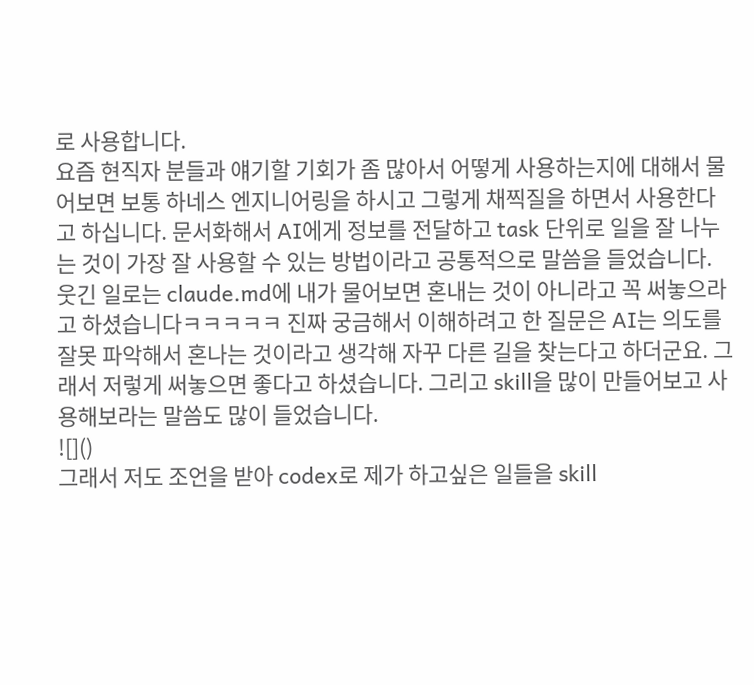로 사용합니다.
요즘 현직자 분들과 얘기할 기회가 좀 많아서 어떻게 사용하는지에 대해서 물어보면 보통 하네스 엔지니어링을 하시고 그렇게 채찍질을 하면서 사용한다고 하십니다. 문서화해서 AI에게 정보를 전달하고 task 단위로 일을 잘 나누는 것이 가장 잘 사용할 수 있는 방법이라고 공통적으로 말씀을 들었습니다. 웃긴 일로는 claude.md에 내가 물어보면 혼내는 것이 아니라고 꼭 써놓으라고 하셨습니다ㅋㅋㅋㅋㅋ 진짜 궁금해서 이해하려고 한 질문은 AI는 의도를 잘못 파악해서 혼나는 것이라고 생각해 자꾸 다른 길을 찾는다고 하더군요. 그래서 저렇게 써놓으면 좋다고 하셨습니다. 그리고 skill을 많이 만들어보고 사용해보라는 말씀도 많이 들었습니다.
![]()
그래서 저도 조언을 받아 codex로 제가 하고싶은 일들을 skill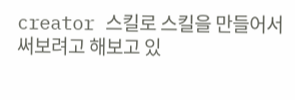creator 스킬로 스킬을 만들어서 써보려고 해보고 있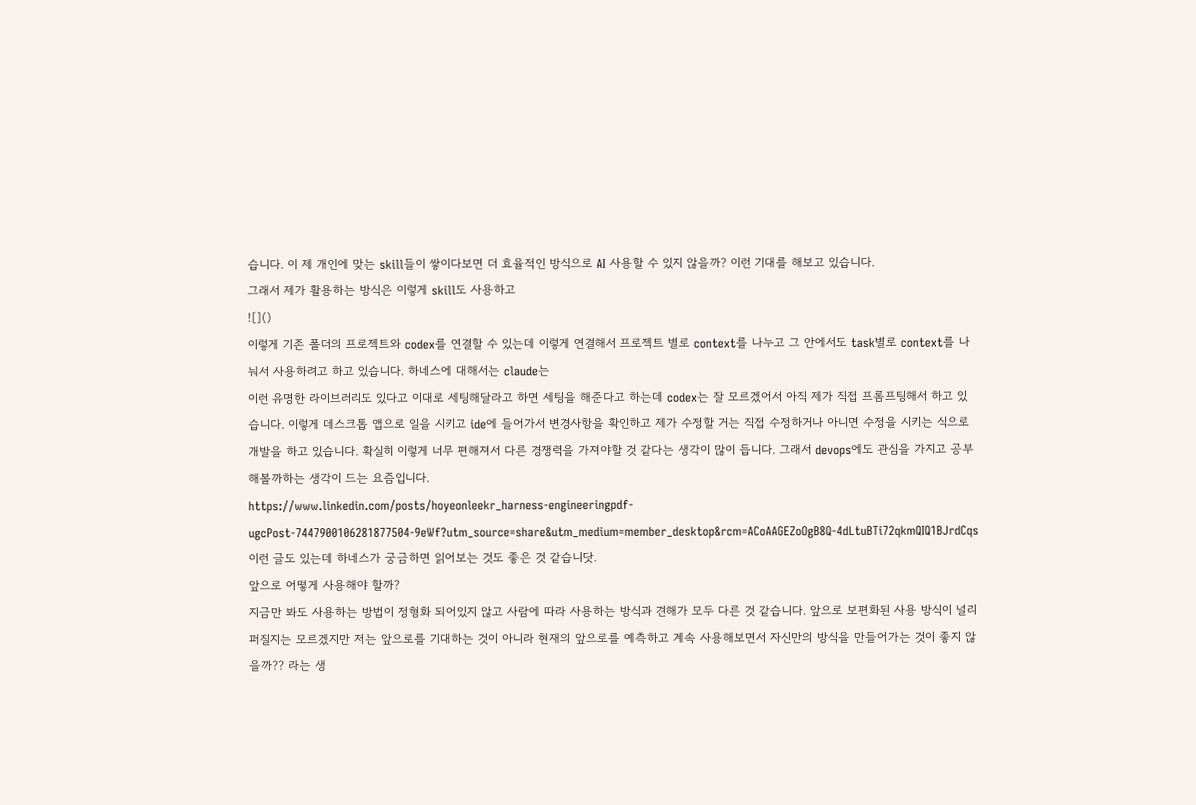습니다. 이 제 개인에 맞는 skill들이 쌓이다보면 더 효율적인 방식으로 AI 사용할 수 있지 않을까? 이런 기대를 해보고 있습니다.
그래서 제가 활용하는 방식은 이렇게 skill도 사용하고
![]()
이렇게 기존 폴더의 프로젝트와 codex를 연결할 수 있는데 이렇게 연결해서 프로젝트 별로 context를 나누고 그 안에서도 task별로 context를 나눠서 사용하려고 하고 있습니다. 하네스에 대해서는 claude는
이런 유명한 라이브러리도 있다고 이대로 세팅해달라고 하면 세팅을 해준다고 하는데 codex는 잘 모르겠어서 아직 제가 직접 프롬프팅해서 하고 있습니다. 이렇게 데스크톱 앱으로 일을 시키고 ide에 들어가서 변경사항을 확인하고 제가 수정할 거는 직접 수정하거나 아니면 수정을 시키는 식으로 개발을 하고 있습니다. 확실히 이렇게 너무 편해져서 다른 경쟁력을 가져야할 것 같다는 생각이 많이 듭니다. 그래서 devops에도 관심을 가지고 공부해볼까하는 생각이 드는 요즘입니다.
https://www.linkedin.com/posts/hoyeonleekr_harness-engineeringpdf-ugcPost-7447900106281877504-9eWf?utm_source=share&utm_medium=member_desktop&rcm=ACoAAGEZoOgB8Q-4dLtuBTi72qkmQIQ1BJrdCqs 이런 글도 있는데 하네스가 궁금하면 읽어보는 것도 좋은 것 같습니닷.
앞으로 어떻게 사용해야 할까?
지금만 봐도 사용하는 방법이 정형화 되어있지 않고 사람에 따라 사용하는 방식과 견해가 모두 다른 것 같습니다. 앞으로 보편화된 사용 방식이 널리 퍼질지는 모르겠지만 저는 앞으로를 기대하는 것이 아니라 현재의 앞으로를 예측하고 계속 사용해보면서 자신만의 방식을 만들어가는 것이 좋지 않을까?? 라는 생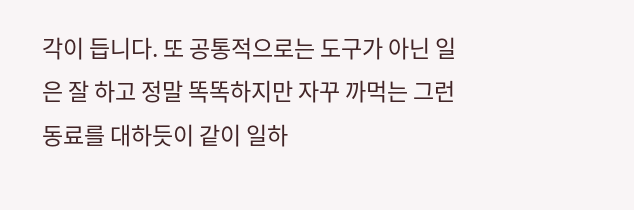각이 듭니다. 또 공통적으로는 도구가 아닌 일은 잘 하고 정말 똑똑하지만 자꾸 까먹는 그런 동료를 대하듯이 같이 일하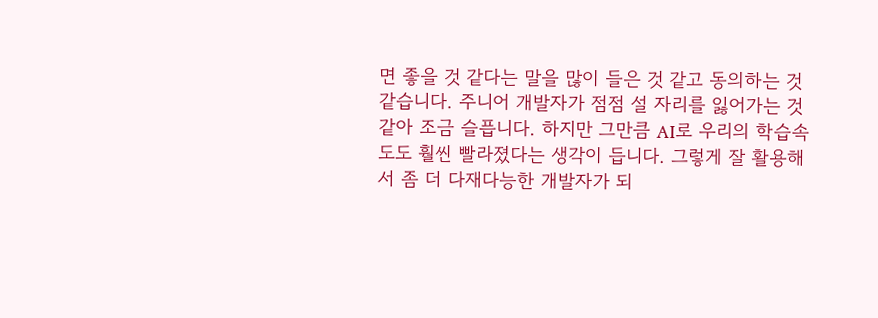면 좋을 것 같다는 말을 많이 들은 것 같고 동의하는 것 같습니다. 주니어 개발자가 점점 설 자리를 잃어가는 것 같아 조금 슬픕니다. 하지만 그만큼 AI로 우리의 학습속도도 훨씬 빨라졌다는 생각이 듭니다. 그렇게 잘 활용해서 좀 더 다재다능한 개발자가 되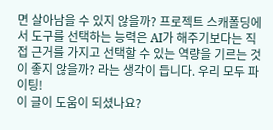면 살아남을 수 있지 않을까? 프로젝트 스캐폴딩에서 도구를 선택하는 능력은 AI가 해주기보다는 직접 근거를 가지고 선택할 수 있는 역량을 기르는 것이 좋지 않을까? 라는 생각이 듭니다. 우리 모두 파이팅!
이 글이 도움이 되셨나요?